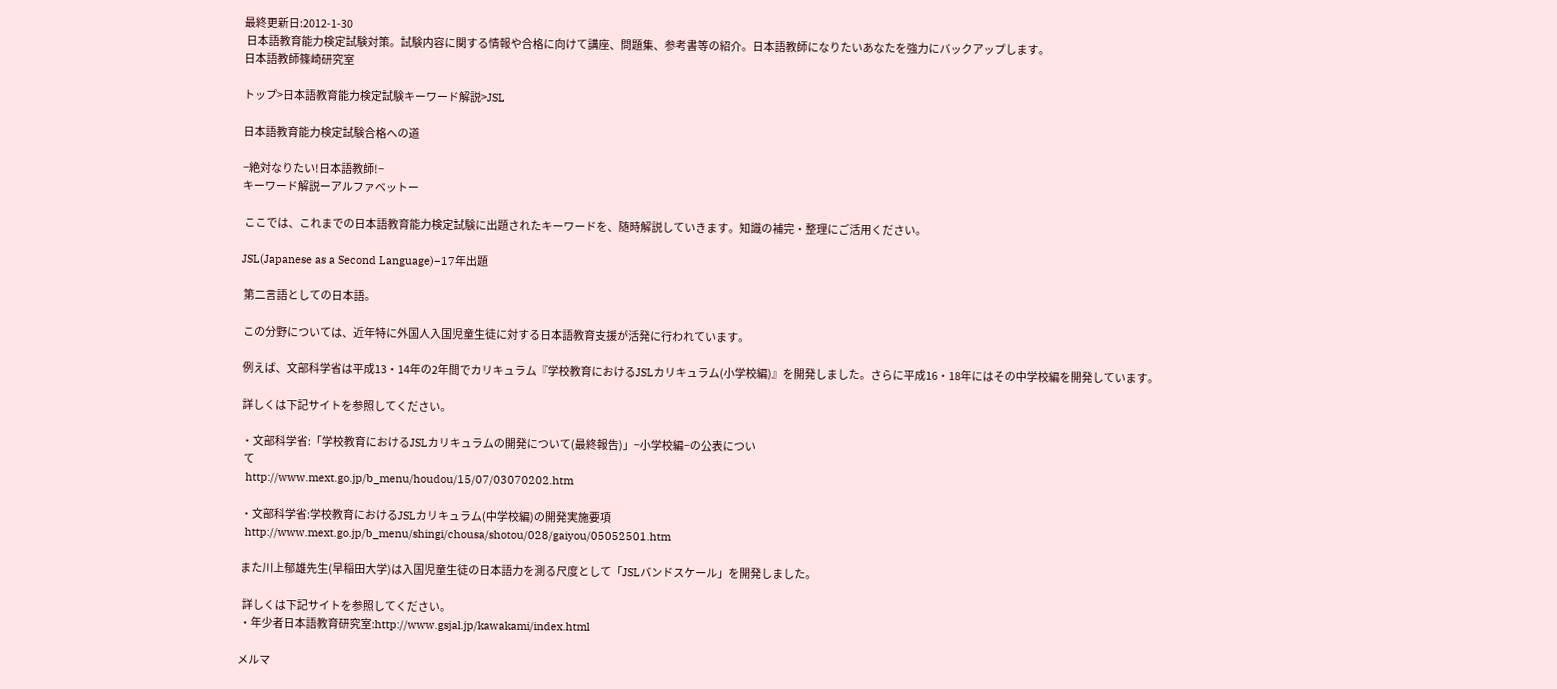最終更新日:2012-1-30
 日本語教育能力検定試験対策。試験内容に関する情報や合格に向けて講座、問題集、参考書等の紹介。日本語教師になりたいあなたを強力にバックアップします。
日本語教師篠崎研究室

トップ>日本語教育能力検定試験キーワード解説>JSL

日本語教育能力検定試験合格への道

−絶対なりたい!日本語教師!−
キーワード解説ーアルファベットー

 ここでは、これまでの日本語教育能力検定試験に出題されたキーワードを、随時解説していきます。知識の補完・整理にご活用ください。

JSL(Japanese as a Second Language)−17年出題

 第二言語としての日本語。

 この分野については、近年特に外国人入国児童生徒に対する日本語教育支援が活発に行われています。

 例えば、文部科学省は平成13・14年の2年間でカリキュラム『学校教育におけるJSLカリキュラム(小学校編)』を開発しました。さらに平成16・18年にはその中学校編を開発しています。

 詳しくは下記サイトを参照してください。

 ・文部科学省:「学校教育におけるJSLカリキュラムの開発について(最終報告)」−小学校編−の公表につい
  て
  http://www.mext.go.jp/b_menu/houdou/15/07/03070202.htm

 ・文部科学省:学校教育におけるJSLカリキュラム(中学校編)の開発実施要項
  http://www.mext.go.jp/b_menu/shingi/chousa/shotou/028/gaiyou/05052501.htm

 また川上郁雄先生(早稲田大学)は入国児童生徒の日本語力を測る尺度として「JSLバンドスケール」を開発しました。

  詳しくは下記サイトを参照してください。
 ・年少者日本語教育研究室:http://www.gsjal.jp/kawakami/index.html

メルマ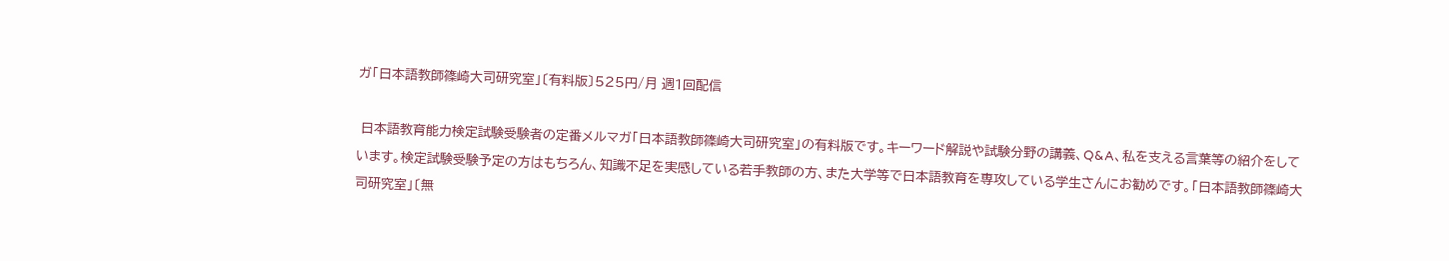ガ「日本語教師篠崎大司研究室」〔有料版〕525円/月 週1回配信

 日本語教育能力検定試験受験者の定番メルマガ「日本語教師篠崎大司研究室」の有料版です。キーワード解説や試験分野の講義、Q&A、私を支える言葉等の紹介をしています。検定試験受験予定の方はもちろん、知識不足を実感している若手教師の方、また大学等で日本語教育を専攻している学生さんにお勧めです。「日本語教師篠崎大司研究室」〔無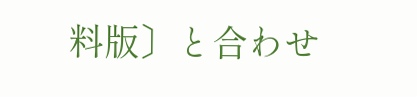料版〕と合わせ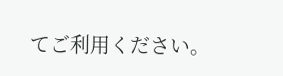てご利用ください。